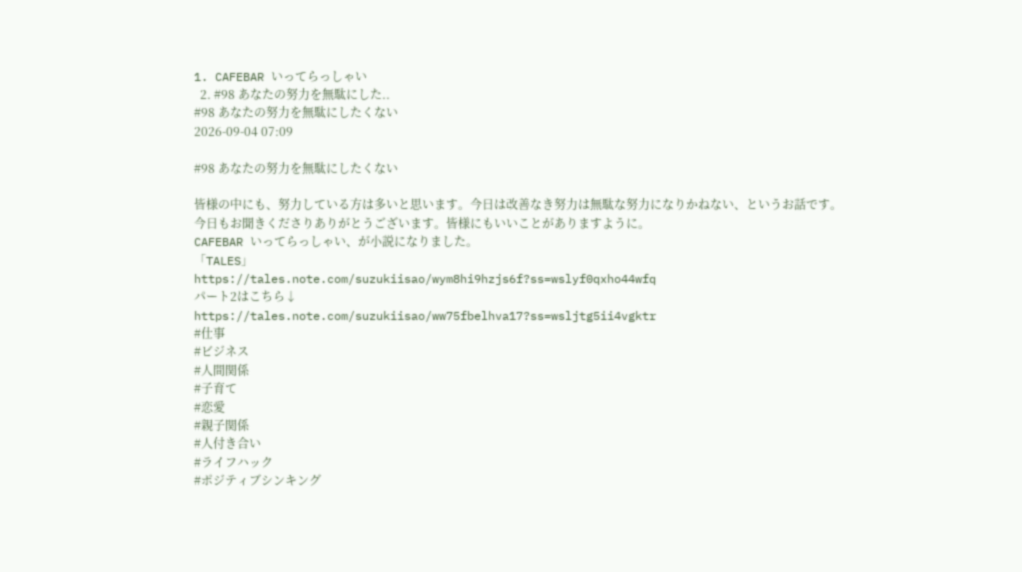1. CAFEBAR いってらっしゃい
  2. #98 あなたの努力を無駄にした..
#98 あなたの努力を無駄にしたくない
2026-09-04 07:09

#98 あなたの努力を無駄にしたくない

皆様の中にも、努力している方は多いと思います。今日は改善なき努力は無駄な努力になりかねない、というお話です。今日もお聞きくださりありがとうございます。皆様にもいいことがありますように。
CAFEBAR いってらっしゃい、が小説になりました。
「TALES」
https://tales.note.com/suzukiisao/wym8hi9hzjs6f?ss=wslyf0qxho44wfq
パート2はこちら↓
https://tales.note.com/suzukiisao/ww75fbelhva17?ss=wsljtg5ii4vgktr
#仕事
#ビジネス
#人間関係
#子育て
#恋愛
#親子関係
#人付き合い
#ライフハック
#ポジティブシンキング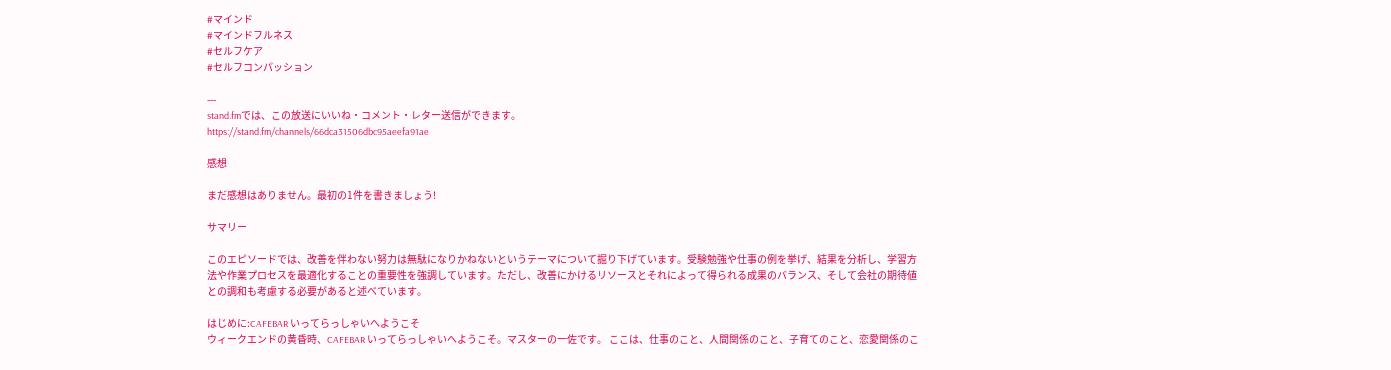#マインド
#マインドフルネス
#セルフケア
#セルフコンパッション

---
stand.fmでは、この放送にいいね・コメント・レター送信ができます。
https://stand.fm/channels/66dca31506dbc95aeefa91ae

感想

まだ感想はありません。最初の1件を書きましょう!

サマリー

このエピソードでは、改善を伴わない努力は無駄になりかねないというテーマについて掘り下げています。受験勉強や仕事の例を挙げ、結果を分析し、学習方法や作業プロセスを最適化することの重要性を強調しています。ただし、改善にかけるリソースとそれによって得られる成果のバランス、そして会社の期待値との調和も考慮する必要があると述べています。

はじめに:CAFEBAR いってらっしゃいへようこそ
ウィークエンドの黄昏時、CAFEBAR いってらっしゃいへようこそ。マスターの一佐です。 ここは、仕事のこと、人間関係のこと、子育てのこと、恋愛関係のこ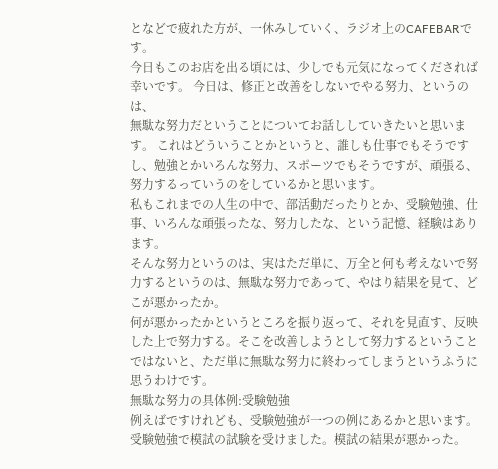となどで疲れた方が、一休みしていく、ラジオ上のCAFEBARです。
今日もこのお店を出る頃には、少しでも元気になってくだされば幸いです。 今日は、修正と改善をしないでやる努力、というのは、
無駄な努力だということについてお話ししていきたいと思います。 これはどういうことかというと、誰しも仕事でもそうですし、勉強とかいろんな努力、スポーツでもそうですが、頑張る、努力するっていうのをしているかと思います。
私もこれまでの人生の中で、部活動だったりとか、受験勉強、仕事、いろんな頑張ったな、努力したな、という記憶、経験はあります。
そんな努力というのは、実はただ単に、万全と何も考えないで努力するというのは、無駄な努力であって、やはり結果を見て、どこが悪かったか。
何が悪かったかというところを振り返って、それを見直す、反映した上で努力する。そこを改善しようとして努力するということではないと、ただ単に無駄な努力に終わってしまうというふうに思うわけです。
無駄な努力の具体例:受験勉強
例えばですけれども、受験勉強が一つの例にあるかと思います。受験勉強で模試の試験を受けました。模試の結果が悪かった。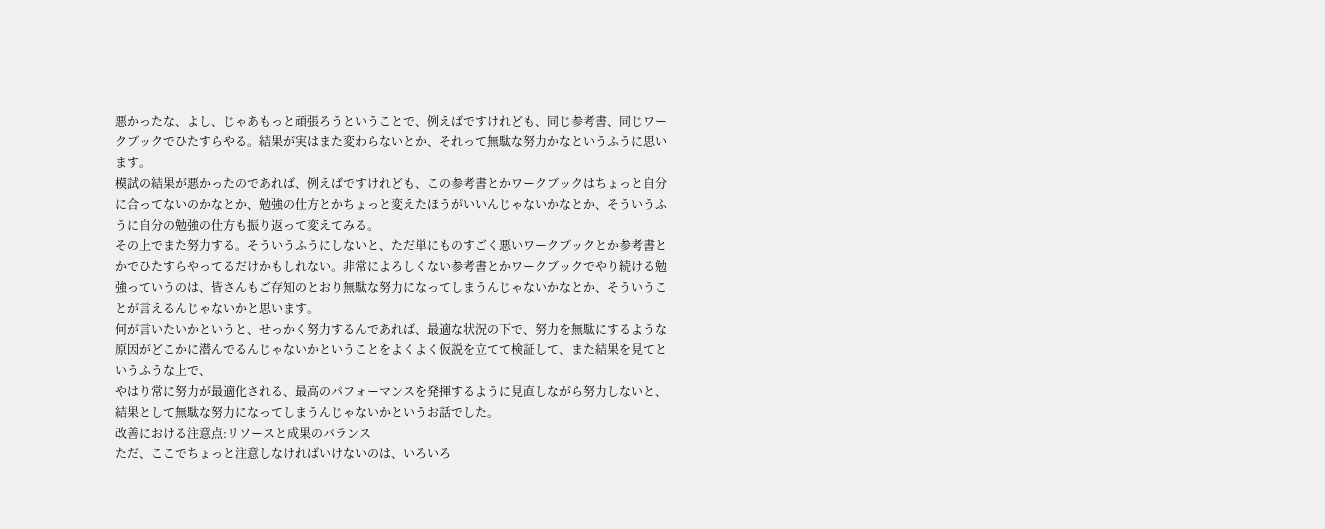悪かったな、よし、じゃあもっと頑張ろうということで、例えばですけれども、同じ参考書、同じワークブックでひたすらやる。結果が実はまた変わらないとか、それって無駄な努力かなというふうに思います。
模試の結果が悪かったのであれば、例えばですけれども、この参考書とかワークブックはちょっと自分に合ってないのかなとか、勉強の仕方とかちょっと変えたほうがいいんじゃないかなとか、そういうふうに自分の勉強の仕方も振り返って変えてみる。
その上でまた努力する。そういうふうにしないと、ただ単にものすごく悪いワークブックとか参考書とかでひたすらやってるだけかもしれない。非常によろしくない参考書とかワークブックでやり続ける勉強っていうのは、皆さんもご存知のとおり無駄な努力になってしまうんじゃないかなとか、そういうことが言えるんじゃないかと思います。
何が言いたいかというと、せっかく努力するんであれば、最適な状況の下で、努力を無駄にするような原因がどこかに潜んでるんじゃないかということをよくよく仮説を立てて検証して、また結果を見てというふうな上で、
やはり常に努力が最適化される、最高のパフォーマンスを発揮するように見直しながら努力しないと、結果として無駄な努力になってしまうんじゃないかというお話でした。
改善における注意点:リソースと成果のバランス
ただ、ここでちょっと注意しなければいけないのは、いろいろ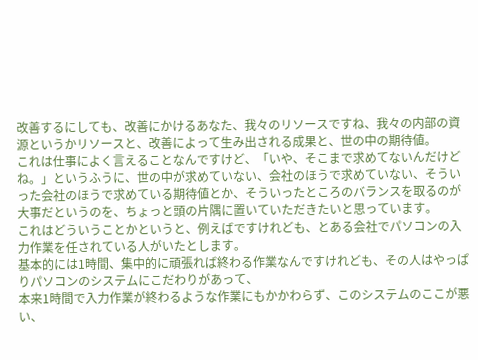改善するにしても、改善にかけるあなた、我々のリソースですね、我々の内部の資源というかリソースと、改善によって生み出される成果と、世の中の期待値。
これは仕事によく言えることなんですけど、「いや、そこまで求めてないんだけどね。」というふうに、世の中が求めていない、会社のほうで求めていない、そういった会社のほうで求めている期待値とか、そういったところのバランスを取るのが大事だというのを、ちょっと頭の片隅に置いていただきたいと思っています。
これはどういうことかというと、例えばですけれども、とある会社でパソコンの入力作業を任されている人がいたとします。
基本的には1時間、集中的に頑張れば終わる作業なんですけれども、その人はやっぱりパソコンのシステムにこだわりがあって、
本来1時間で入力作業が終わるような作業にもかかわらず、このシステムのここが悪い、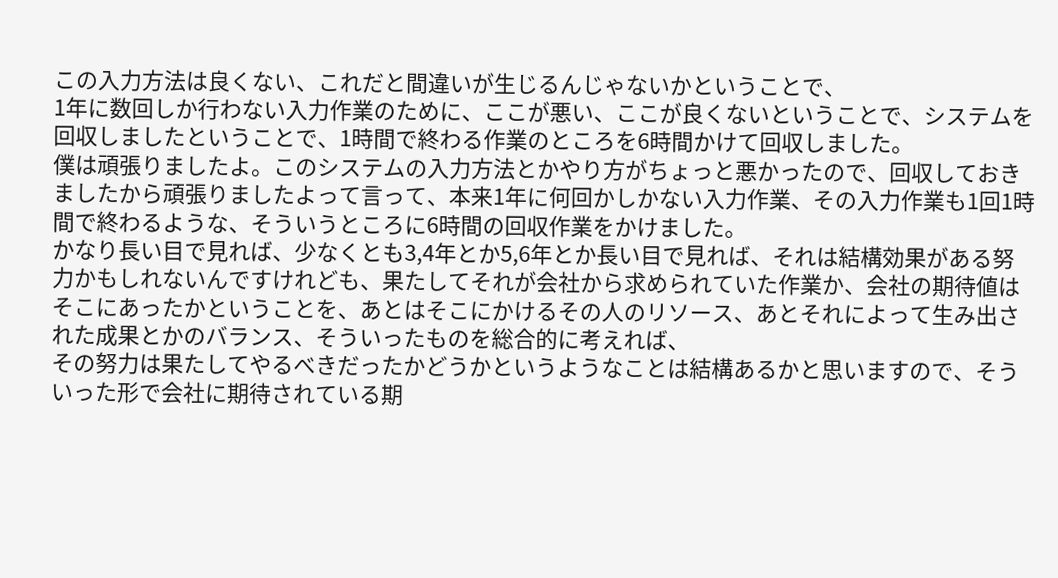この入力方法は良くない、これだと間違いが生じるんじゃないかということで、
1年に数回しか行わない入力作業のために、ここが悪い、ここが良くないということで、システムを回収しましたということで、1時間で終わる作業のところを6時間かけて回収しました。
僕は頑張りましたよ。このシステムの入力方法とかやり方がちょっと悪かったので、回収しておきましたから頑張りましたよって言って、本来1年に何回かしかない入力作業、その入力作業も1回1時間で終わるような、そういうところに6時間の回収作業をかけました。
かなり長い目で見れば、少なくとも3,4年とか5,6年とか長い目で見れば、それは結構効果がある努力かもしれないんですけれども、果たしてそれが会社から求められていた作業か、会社の期待値はそこにあったかということを、あとはそこにかけるその人のリソース、あとそれによって生み出された成果とかのバランス、そういったものを総合的に考えれば、
その努力は果たしてやるべきだったかどうかというようなことは結構あるかと思いますので、そういった形で会社に期待されている期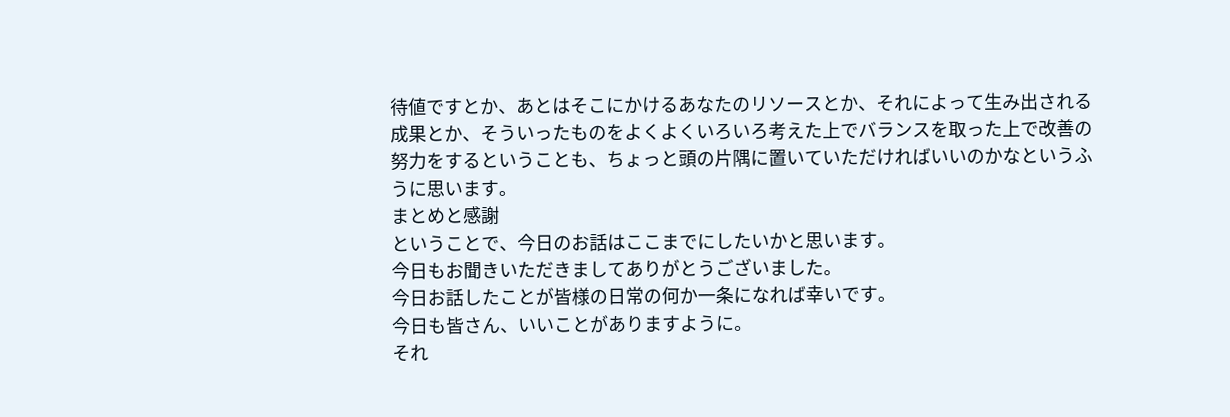待値ですとか、あとはそこにかけるあなたのリソースとか、それによって生み出される成果とか、そういったものをよくよくいろいろ考えた上でバランスを取った上で改善の努力をするということも、ちょっと頭の片隅に置いていただければいいのかなというふうに思います。
まとめと感謝
ということで、今日のお話はここまでにしたいかと思います。
今日もお聞きいただきましてありがとうございました。
今日お話したことが皆様の日常の何か一条になれば幸いです。
今日も皆さん、いいことがありますように。
それ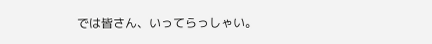では皆さん、いってらっしゃい。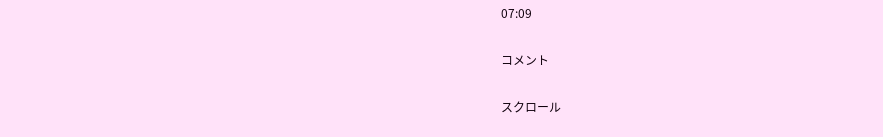07:09

コメント

スクロール